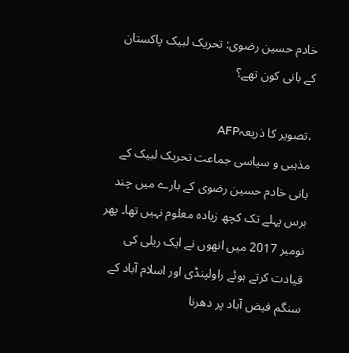خادم حسین رضوی: تحریک لبیک پاکستان کے بانی کون تھے؟

،تصویر کا ذریعہAFP
مذہبی و سیاسی جماعت تحریک لبیک کے بانی خادم حسین رضوی کے بارے میں چند برس پہلے تک کچھ زیادہ معلوم نہیں تھا۔ پھر نومبر 2017 میں انھوں نے ایک ریلی کی قیادت کرتے ہوئے راولپنڈی اور اسلام آباد کے سنگم فیض آباد پر دھرنا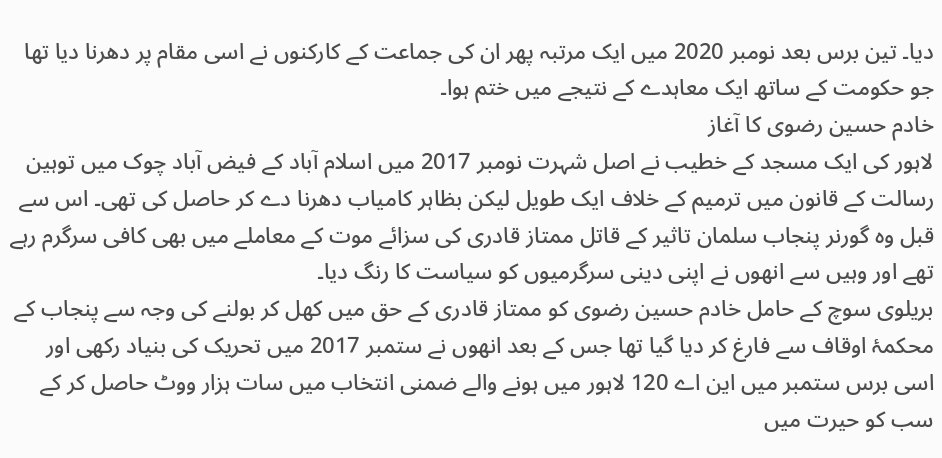دیا۔ تین برس بعد نومبر 2020 میں ایک مرتبہ پھر ان کی جماعت کے کارکنوں نے اسی مقام پر دھرنا دیا تھا جو حکومت کے ساتھ ایک معاہدے کے نتیجے میں ختم ہوا۔
خادم حسین رضوی کا آغاز
لاہور کی ایک مسجد کے خطیب نے اصل شہرت نومبر 2017 میں اسلام آباد کے فیض آباد چوک میں توہین رسالت کے قانون میں ترمیم کے خلاف ایک طویل لیکن بظاہر کامیاب دھرنا دے کر حاصل کی تھی۔ اس سے قبل وہ گورنر پنجاب سلمان تاثیر کے قاتل ممتاز قادری کی سزائے موت کے معاملے میں بھی کافی سرگرم رہے تھے اور وہیں سے انھوں نے اپنی دینی سرگرمیوں کو سیاست کا رنگ دیا۔
بریلوی سوچ کے حامل خادم حسین رضوی کو ممتاز قادری کے حق میں کھل کر بولنے کی وجہ سے پنجاب کے محکمۂ اوقاف سے فارغ کر دیا گیا تھا جس کے بعد انھوں نے ستمبر 2017 میں تحریک کی بنیاد رکھی اور اسی برس ستمبر میں این اے 120 لاہور میں ہونے والے ضمنی انتخاب میں سات ہزار ووٹ حاصل کر کے سب کو حیرت میں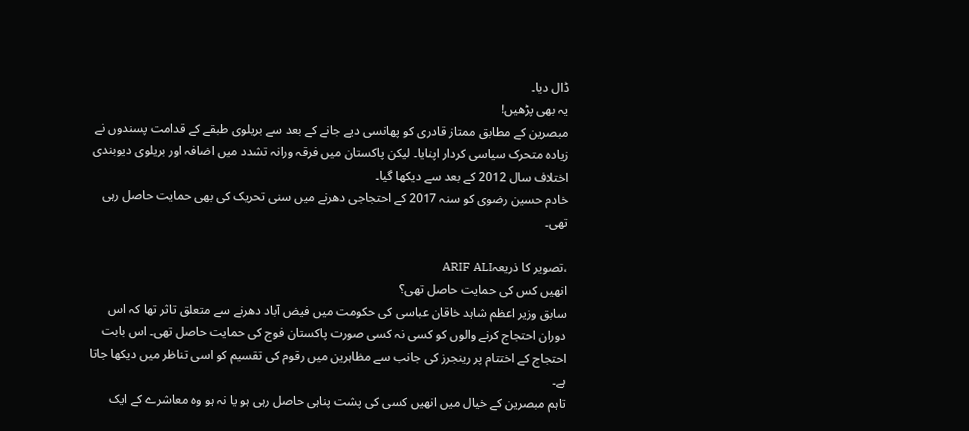ڈال دیا۔
یہ بھی پڑھیں!
مبصرین کے مطابق ممتاز قادری کو پھانسی دیے جانے کے بعد سے بریلوی طبقے کے قدامت پسندوں نے زیادہ متحرک سیاسی کردار اپنایا۔ لیکن پاکستان میں فرقہ ورانہ تشدد میں اضافہ اور بریلوی دیوبندی اختلاف سال 2012 کے بعد سے دیکھا گیا۔
خادم حسین رضوی کو سنہ 2017 کے احتجاجی دھرنے میں سنی تحریک کی بھی حمایت حاصل رہی تھی۔

،تصویر کا ذریعہARIF ALI
انھیں کس کی حمایت حاصل تھی؟
سابق وزیر اعظم شاہد خاقان عباسی کی حکومت میں فیض آباد دھرنے سے متعلق تاثر تھا کہ اس دوران احتجاج کرنے والوں کو کسی نہ کسی صورت پاکستان فوج کی حمایت حاصل تھی۔ اس بابت احتجاج کے اختتام پر رینجرز کی جانب سے مظاہرین میں رقوم کی تقسیم کو اسی تناظر میں دیکھا جاتا ہے۔
تاہم مبصرین کے خیال میں انھیں کسی کی پشت پناہی حاصل رہی ہو یا نہ ہو وہ معاشرے کے ایک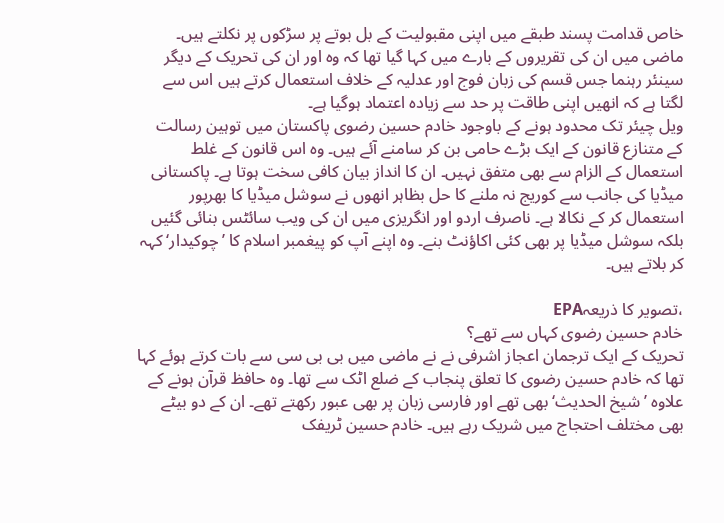خاص قدامت پسند طبقے میں اپنی مقبولیت کے بل بوتے پر سڑکوں پر نکلتے ہیں۔
ماضی میں ان کی تقریروں کے بارے میں کہا گیا تھا کہ وہ اور ان کی تحریک کے دیگر سینئر رہنما جس قسم کی زبان فوج اور عدلیہ کے خلاف استعمال کرتے ہیں اس سے لگتا ہے کہ انھیں اپنی طاقت پر حد سے زیادہ اعتماد ہوگیا ہے۔
ویل چیئر تک محدود ہونے کے باوجود خادم حسین رضوی پاکستان میں توہین رسالت کے متنازع قانون کے ایک بڑے حامی بن کر سامنے آئے ہیں۔ وہ اس قانون کے غلط استعمال کے الزام سے بھی متفق نہیں۔ ان کا انداز بیان کافی سخت ہوتا ہے۔ پاکستانی میڈیا کی جانب سے کوریج نہ ملنے کا حل بظاہر انھوں نے سوشل میڈیا کا بھرپور استعمال کر کے نکالا ہے۔ ناصرف اردو اور انگریزی میں ان کی ویب سائٹس بنائی گئیں بلکہ سوشل میڈیا پر بھی کئی اکاؤنٹ بنے۔ وہ اپنے آپ کو پیغمبر اسلام کا ’چوکیدار‘ کہہ کر بلاتے ہیں۔

،تصویر کا ذریعہEPA
خادم حسین رضوی کہاں سے تھے؟
تحریک کے ایک ترجمان اعجاز اشرفی نے نے ماضی میں بی بی سی سے بات کرتے ہوئے کہا تھا کہ خادم حسین رضوی کا تعلق پنجاب کے ضلع اٹک سے تھا۔ وہ حافظ قرآن ہونے کے علاوہ ’شیخ الحدیث‘ بھی تھے اور فارسی زبان پر بھی عبور رکھتے تھے۔ ان کے دو بیٹے بھی مختلف احتجاج میں شریک رہے ہیں۔ خادم حسین ٹریفک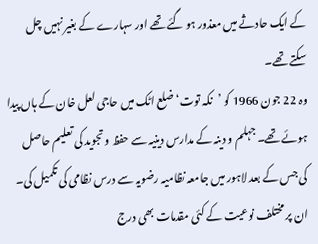کے ایک حادثے میں معذور ہو گئے تھے اور سہارے کے بغیر نہیں چل سکتے تھے۔
وہ 22 جون 1966 کو ’نکہ توت‘ ضلع اٹک میں حاجی لعل خان کے ہاں پیدا ہوئے تھے۔ جہلم و دینہ کے مدارس دینیہ سے حفظ و تجوید کی تعلیم حاصل کی جس کے بعد لاہور میں جامعہ نظامیہ رضویہ سے درس نظامی کی تکمیل کی۔ ان پر مختلف نوعیت کے کئی مقدمات بھی درج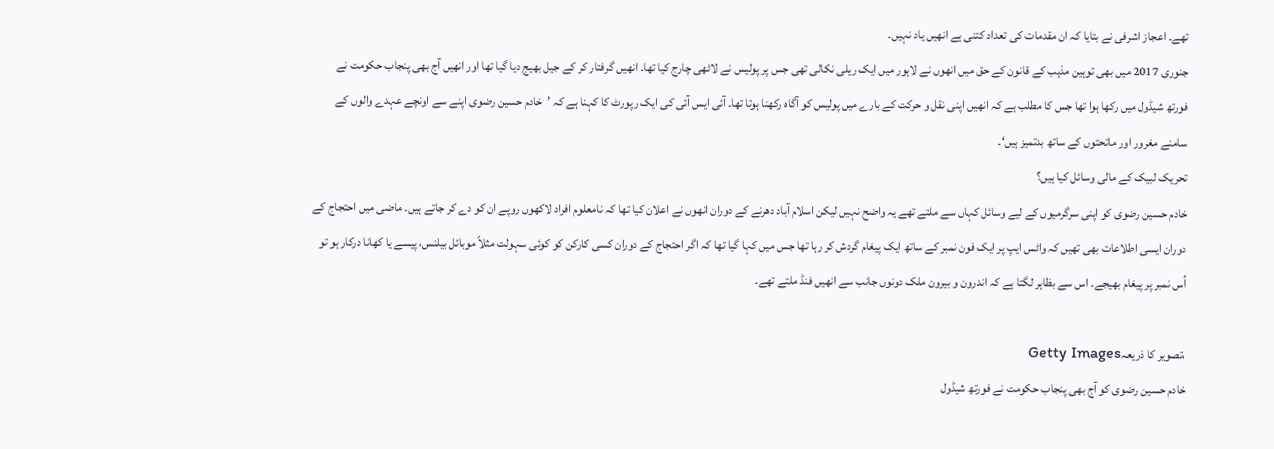تھے۔ اعجاز اشرفی نے بتایا کہ ان مقدمات کی تعداد کتنی ہے انھیں یاد نہیں۔
جنوری 2017 میں بھی توہین مذہب کے قانون کے حق میں انھوں نے لاہور میں ایک ریلی نکالی تھی جس پر پولیس نے لاٹھی چارج کیا تھا۔ انھیں گرفتار کر کے جیل بھیج دیا گیا تھا اور انھیں آج بھی پنجاب حکومت نے فورتھ شیڈول میں رکھا ہوا تھا جس کا مطلب ہے کہ انھیں اپنی نقل و حرکت کے بارے میں پولیس کو آگاہ رکھنا ہوتا تھا۔ آئی ایس آئی کی ایک رپورٹ کا کہنا ہے کہ ’خادم حسین رضوی اپنے سے اونچے عہدے والوں کے سامنے مغرور اور ماتحتوں کے ساتھ بدتمیز ہیں‘۔
تحریک لبیک کے مالی وسائل کیا ہیں؟
خادم حسین رضوی کو اپنی سرگرمیوں کے لیے وسائل کہاں سے ملتے تھے یہ واضح نہیں لیکن اسلام آباد دھرنے کے دوران انھوں نے اعلان کیا تھا کہ نامعلوم افراد لاکھوں روپے ان کو دے کر جاتے ہیں۔ ماضی میں احتجاج کے دوران ایسی اطلاعات بھی تھیں کہ واٹس ایپ پر ایک فون نمبر کے ساتھ ایک پیغام گردش کر رہا تھا جس میں کہا گیا تھا کہ اگر احتجاج کے دوران کسی کارکن کو کوئی سہولت مثلاً موبائل بیلنس، پیسے یا کھانا درکار ہو تو اُس نمبر پر پیغام بھیجے۔ اس سے بظاہر لگتا ہے کہ اندرون و بیرون ملک دونوں جانب سے انھیں فنڈ ملتے تھے۔

،تصویر کا ذریعہGetty Images
خادم حسین رضوی کو آج بھی پنجاب حکومت نے فورتھ شیڈول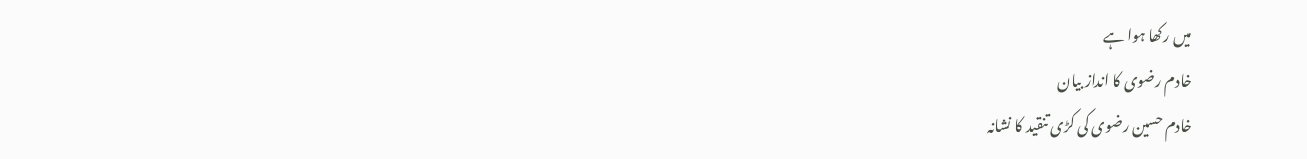میں رکھا ہوا ہے
خادم رضوی کا انداز بیان
خادم حسین رضوی کی کڑی تنقید کا نشانہ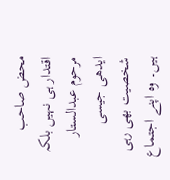محض صاحب اقتدار ہی نہیں بلکہ مرحوم عبدالستار ایدھی جیسی شخصیت بھی رہی ہیں۔ وہ اپنے اجتماع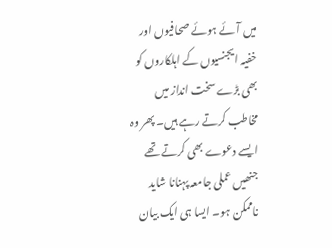میں آئے ہوئے صحافیوں اور خفیہ ایجنسیوں کے اہلکاروں کو بھی بڑے سخت انداز میں مخاطب کرتے رہے ہیں۔ پھر وہ ایسے دعوے بھی کرتے تھے جنھیں عملی جامعہ پہنانا شاید ناممکن ہو۔ ایسا ہی ایک بیان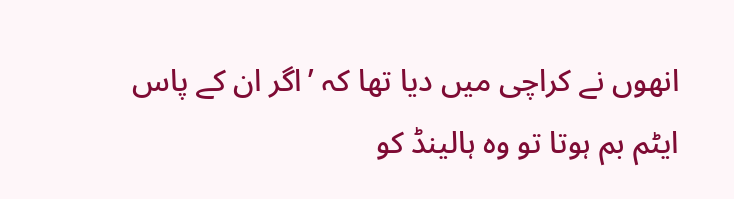انھوں نے کراچی میں دیا تھا کہ ’اگر ان کے پاس ایٹم بم ہوتا تو وہ ہالینڈ کو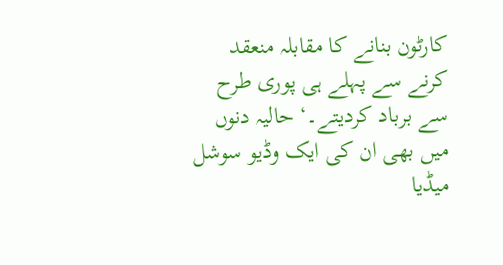کارٹون بنانے کا مقابلہ منعقد کرنے سے پہلے ہی پوری طرح سے برباد کردیتے۔‘ حالیہ دنوں میں بھی ان کی ایک وڈیو سوشل میڈیا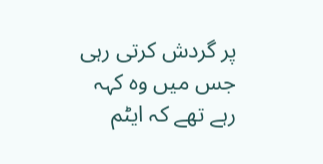پر گردش کرتی رہی جس میں وہ کہہ رہے تھے کہ ایٹم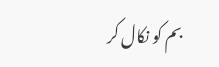بم کو نکال کر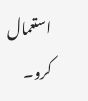استعمال کرو۔